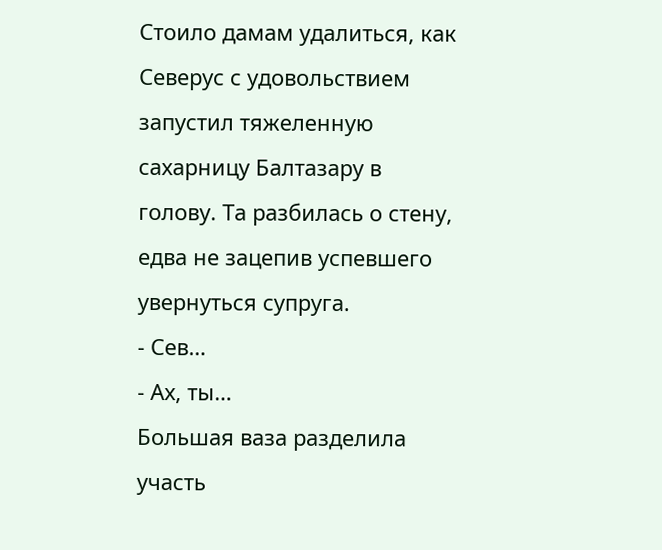Стоило дамам удалиться, как Северус с удовольствием запустил тяжеленную сахарницу Балтазару в голову. Та разбилась о стену, едва не зацепив успевшего увернуться супруга.
- Сев…
- Ах, ты…
Большая ваза разделила участь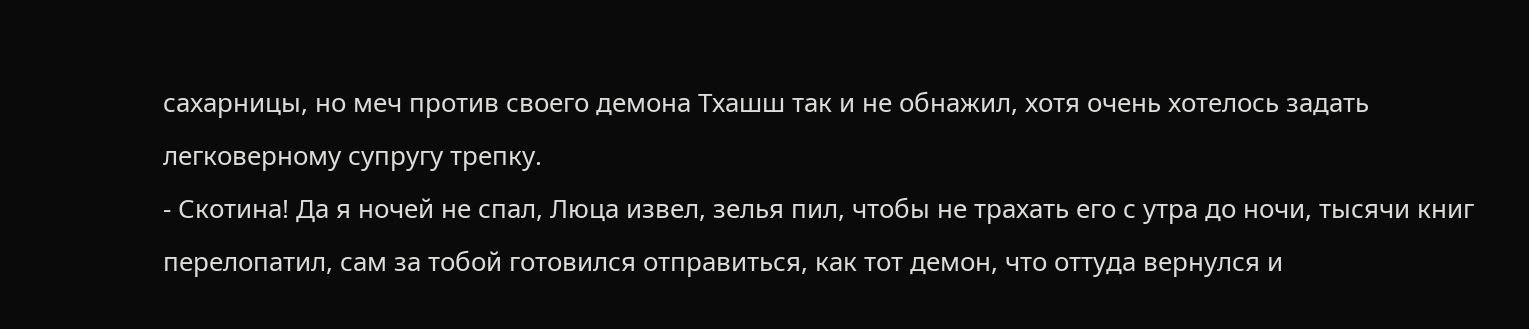сахарницы, но меч против своего демона Тхашш так и не обнажил, хотя очень хотелось задать легковерному супругу трепку.
- Скотина! Да я ночей не спал, Люца извел, зелья пил, чтобы не трахать его с утра до ночи, тысячи книг перелопатил, сам за тобой готовился отправиться, как тот демон, что оттуда вернулся и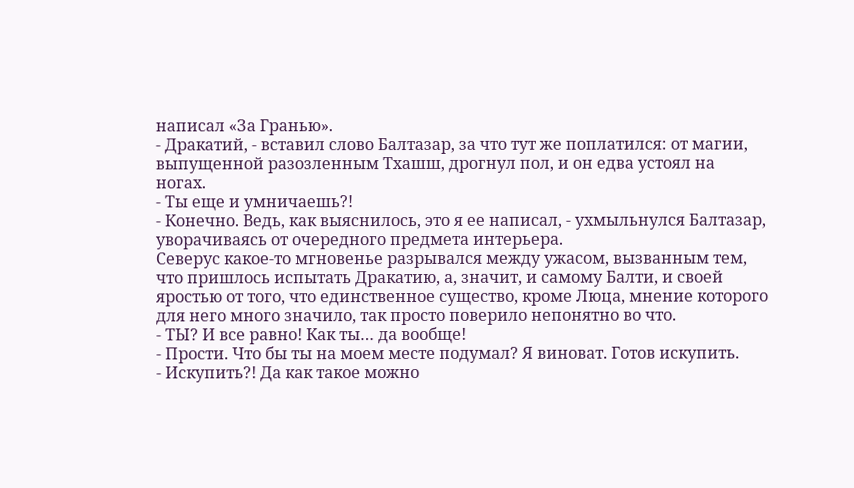написал «За Гранью».
- Дракатий, - вставил слово Балтазар, за что тут же поплатился: от магии, выпущенной разозленным Тхашш, дрогнул пол, и он едва устоял на ногах.
- Ты еще и умничаешь?!
- Конечно. Ведь, как выяснилось, это я ее написал, - ухмыльнулся Балтазар, уворачиваясь от очередного предмета интерьера.
Северус какое-то мгновенье разрывался между ужасом, вызванным тем, что пришлось испытать Дракатию, а, значит, и самому Балти, и своей яростью от того, что единственное существо, кроме Люца, мнение которого для него много значило, так просто поверило непонятно во что.
- ТЫ? И все равно! Как ты… да вообще!
- Прости. Что бы ты на моем месте подумал? Я виноват. Готов искупить.
- Искупить?! Да как такое можно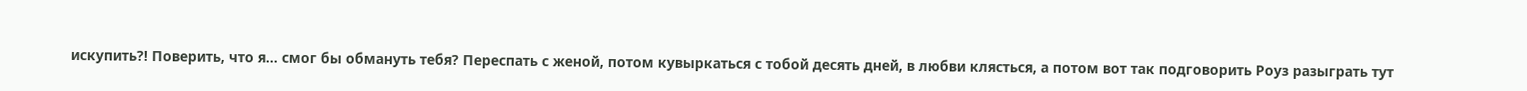искупить?! Поверить, что я… смог бы обмануть тебя? Переспать с женой, потом кувыркаться с тобой десять дней, в любви клясться, а потом вот так подговорить Роуз разыграть тут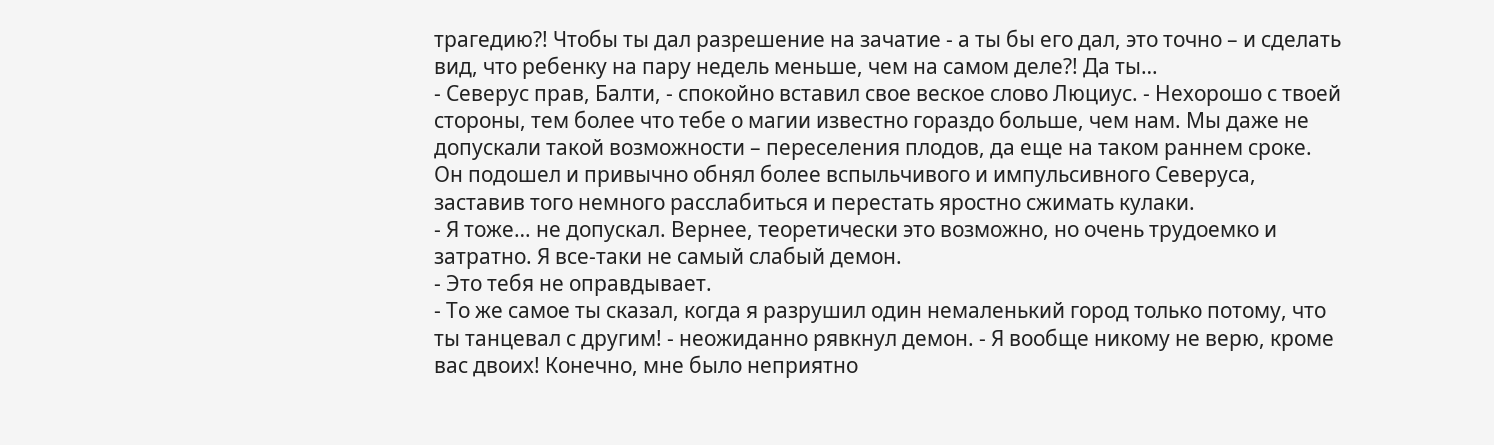трагедию?! Чтобы ты дал разрешение на зачатие - а ты бы его дал, это точно – и сделать вид, что ребенку на пару недель меньше, чем на самом деле?! Да ты…
- Северус прав, Балти, - спокойно вставил свое веское слово Люциус. - Нехорошо с твоей стороны, тем более что тебе о магии известно гораздо больше, чем нам. Мы даже не допускали такой возможности – переселения плодов, да еще на таком раннем сроке.
Он подошел и привычно обнял более вспыльчивого и импульсивного Северуса, заставив того немного расслабиться и перестать яростно сжимать кулаки.
- Я тоже… не допускал. Вернее, теоретически это возможно, но очень трудоемко и затратно. Я все-таки не самый слабый демон.
- Это тебя не оправдывает.
- То же самое ты сказал, когда я разрушил один немаленький город только потому, что ты танцевал с другим! - неожиданно рявкнул демон. - Я вообще никому не верю, кроме вас двоих! Конечно, мне было неприятно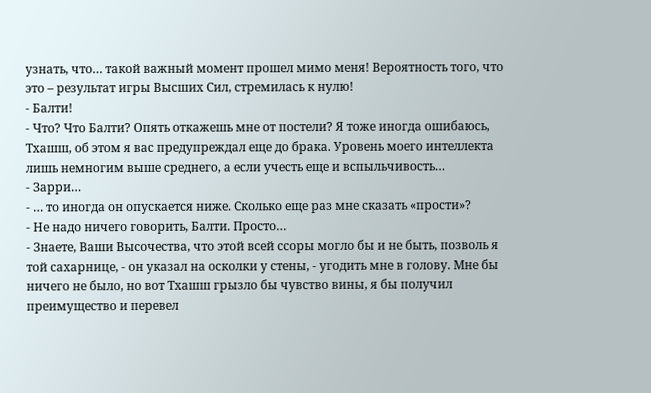узнать, что… такой важный момент прошел мимо меня! Вероятность того, что это – результат игры Высших Сил, стремилась к нулю!
- Балти!
- Что? Что Балти? Опять откажешь мне от постели? Я тоже иногда ошибаюсь, Тхашш, об этом я вас предупреждал еще до брака. Уровень моего интеллекта лишь немногим выше среднего, а если учесть еще и вспыльчивость…
- Зарри…
- … то иногда он опускается ниже. Сколько еще раз мне сказать «прости»?
- Не надо ничего говорить, Балти. Просто…
- Знаете, Ваши Высочества, что этой всей ссоры могло бы и не быть, позволь я той сахарнице, - он указал на осколки у стены, - угодить мне в голову. Мне бы ничего не было, но вот Тхашш грызло бы чувство вины, я бы получил преимущество и перевел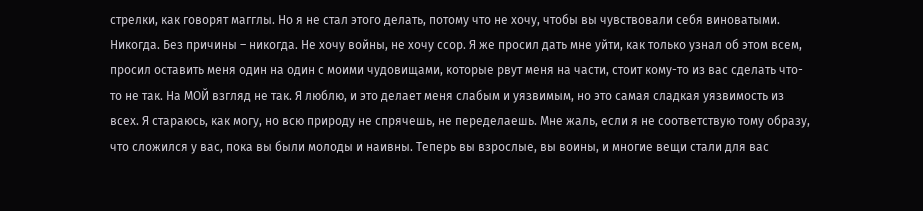стрелки, как говорят магглы. Но я не стал этого делать, потому что не хочу, чтобы вы чувствовали себя виноватыми. Никогда. Без причины – никогда. Не хочу войны, не хочу ссор. Я же просил дать мне уйти, как только узнал об этом всем, просил оставить меня один на один с моими чудовищами, которые рвут меня на части, стоит кому-то из вас сделать что-то не так. На МОЙ взгляд не так. Я люблю, и это делает меня слабым и уязвимым, но это самая сладкая уязвимость из всех. Я стараюсь, как могу, но всю природу не спрячешь, не переделаешь. Мне жаль, если я не соответствую тому образу, что сложился у вас, пока вы были молоды и наивны. Теперь вы взрослые, вы воины, и многие вещи стали для вас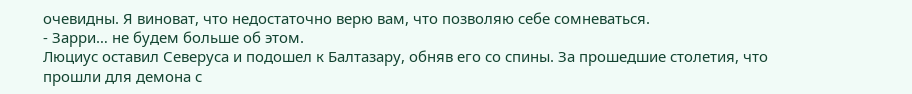очевидны. Я виноват, что недостаточно верю вам, что позволяю себе сомневаться.
- Зарри… не будем больше об этом.
Люциус оставил Северуса и подошел к Балтазару, обняв его со спины. За прошедшие столетия, что прошли для демона с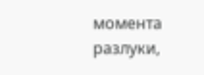момента разлуки,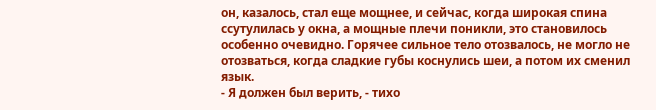он, казалось, стал еще мощнее, и сейчас, когда широкая спина ссутулилась у окна, а мощные плечи поникли, это становилось особенно очевидно. Горячее сильное тело отозвалось, не могло не отозваться, когда сладкие губы коснулись шеи, а потом их сменил язык.
- Я должен был верить, - тихо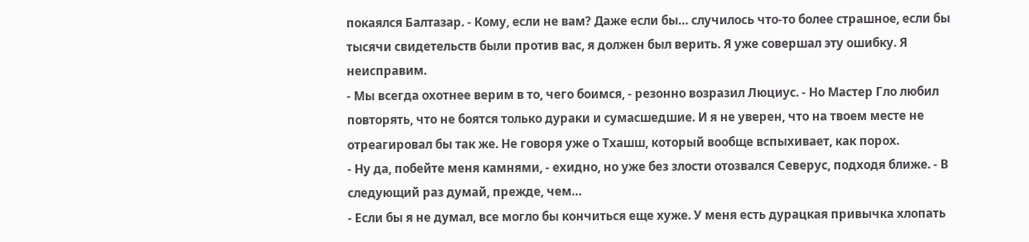покаялся Балтазар. - Кому, если не вам? Даже если бы… случилось что-то более страшное, если бы тысячи свидетельств были против вас, я должен был верить. Я уже совершал эту ошибку. Я неисправим.
- Мы всегда охотнее верим в то, чего боимся, - резонно возразил Люциус. - Но Мастер Гло любил повторять, что не боятся только дураки и сумасшедшие. И я не уверен, что на твоем месте не отреагировал бы так же. Не говоря уже о Тхашш, который вообще вспыхивает, как порох.
- Ну да, побейте меня камнями, - ехидно, но уже без злости отозвался Северус, подходя ближе. - В следующий раз думай, прежде, чем…
- Если бы я не думал, все могло бы кончиться еще хуже. У меня есть дурацкая привычка хлопать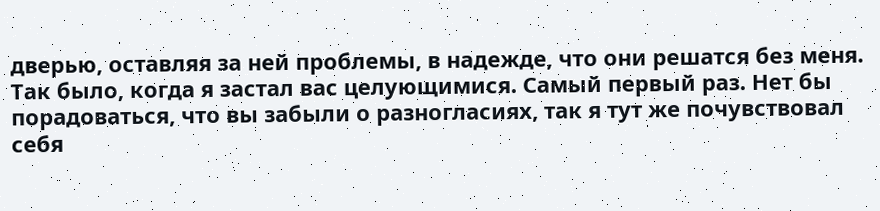дверью, оставляя за ней проблемы, в надежде, что они решатся без меня. Так было, когда я застал вас целующимися. Самый первый раз. Нет бы порадоваться, что вы забыли о разногласиях, так я тут же почувствовал себя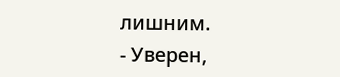лишним.
- Уверен,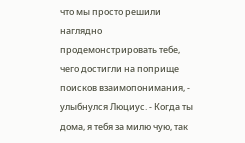что мы просто решили наглядно продемонстрировать тебе, чего достигли на поприще поисков взаимопонимания, - улыбнулся Люциус. - Когда ты дома, я тебя за милю чую, так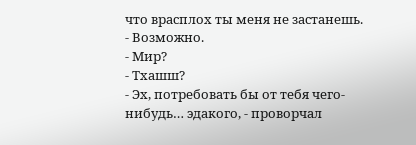что врасплох ты меня не застанешь.
- Возможно.
- Мир?
- Тхашш?
- Эх, потребовать бы от тебя чего-нибудь… эдакого, - проворчал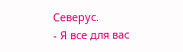Северус.
- Я все для вас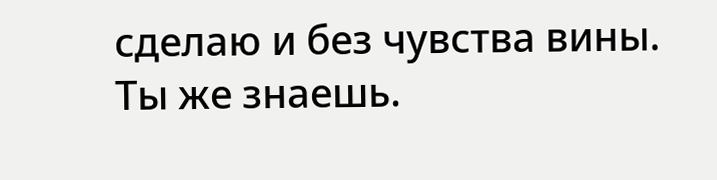сделаю и без чувства вины. Ты же знаешь.